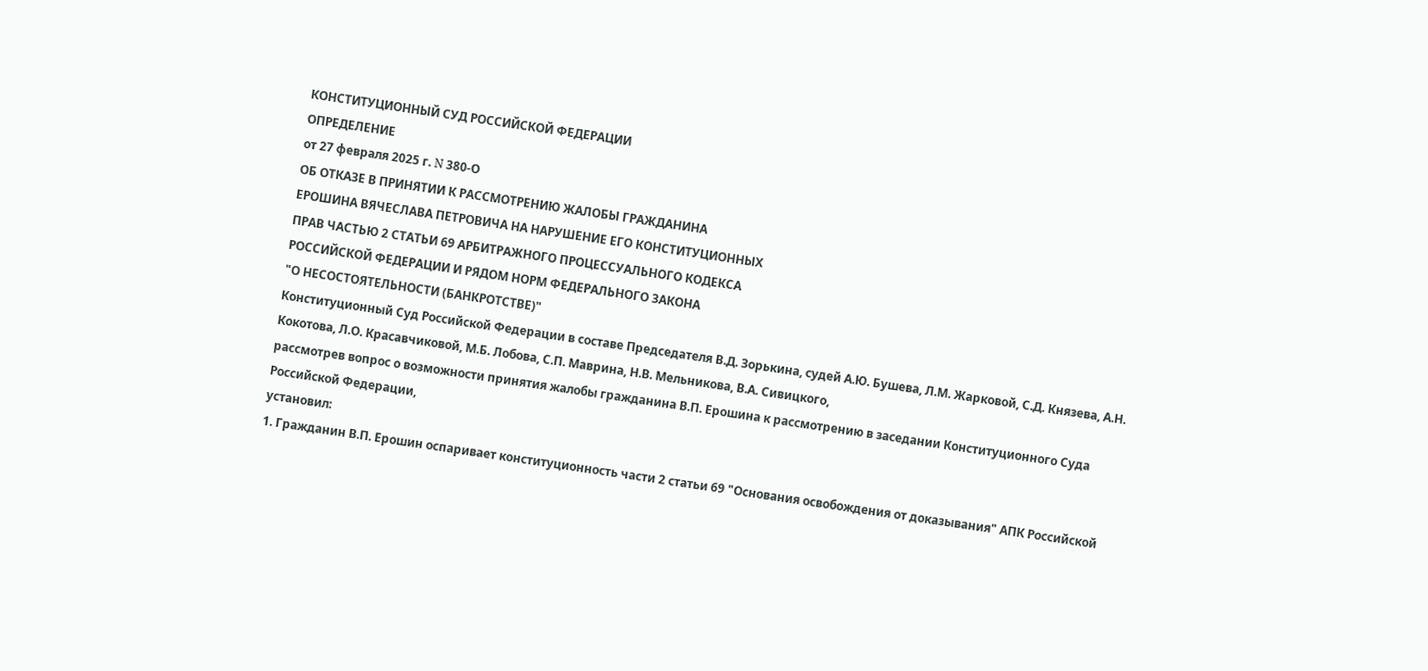КОНСТИТУЦИОННЫЙ СУД РОССИЙСКОЙ ФЕДЕРАЦИИ
ОПРЕДЕЛЕНИЕ
от 27 февраля 2025 г. N 380-О
ОБ ОТКАЗЕ В ПРИНЯТИИ К РАССМОТРЕНИЮ ЖАЛОБЫ ГРАЖДАНИНА
ЕРОШИНА ВЯЧЕСЛАВА ПЕТРОВИЧА НА НАРУШЕНИЕ ЕГО КОНСТИТУЦИОННЫХ
ПРАВ ЧАСТЬЮ 2 СТАТЬИ 69 АРБИТРАЖНОГО ПРОЦЕССУАЛЬНОГО КОДЕКСА
РОССИЙСКОЙ ФЕДЕРАЦИИ И РЯДОМ НОРМ ФЕДЕРАЛЬНОГО ЗАКОНА
"О НЕСОСТОЯТЕЛЬНОСТИ (БАНКРОТСТВЕ)"
Конституционный Суд Российской Федерации в составе Председателя В.Д. Зорькина, судей А.Ю. Бушева, Л.М. Жарковой, С.Д. Князева, А.Н. Кокотова, Л.О. Красавчиковой, М.Б. Лобова, С.П. Маврина, Н.В. Мельникова, В.А. Сивицкого,
рассмотрев вопрос о возможности принятия жалобы гражданина В.П. Ерошина к рассмотрению в заседании Конституционного Суда Российской Федерации,
установил:
1. Гражданин В.П. Ерошин оспаривает конституционность части 2 статьи 69 "Основания освобождения от доказывания" АПК Российской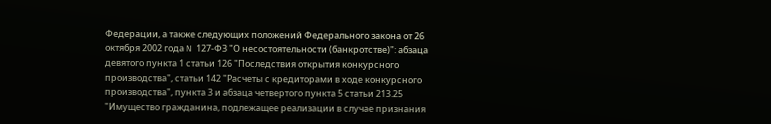Федерации, а также следующих положений Федерального закона от 26 октября 2002 года N 127-ФЗ "О несостоятельности (банкротстве)": абзаца девятого пункта 1 статьи 126 "Последствия открытия конкурсного производства", статьи 142 "Расчеты с кредиторами в ходе конкурсного производства", пункта 3 и абзаца четвертого пункта 5 статьи 213.25 "Имущество гражданина, подлежащее реализации в случае признания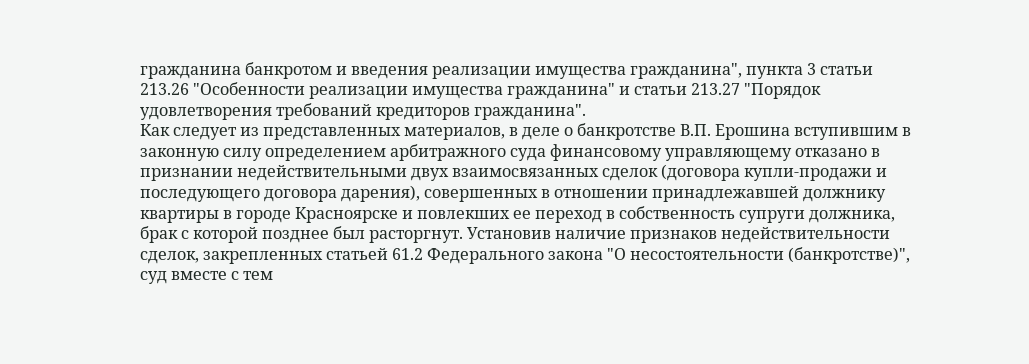гражданина банкротом и введения реализации имущества гражданина", пункта 3 статьи 213.26 "Особенности реализации имущества гражданина" и статьи 213.27 "Порядок удовлетворения требований кредиторов гражданина".
Как следует из представленных материалов, в деле о банкротстве В.П. Ерошина вступившим в законную силу определением арбитражного суда финансовому управляющему отказано в признании недействительными двух взаимосвязанных сделок (договора купли-продажи и последующего договора дарения), совершенных в отношении принадлежавшей должнику квартиры в городе Красноярске и повлекших ее переход в собственность супруги должника, брак с которой позднее был расторгнут. Установив наличие признаков недействительности сделок, закрепленных статьей 61.2 Федерального закона "О несостоятельности (банкротстве)", суд вместе с тем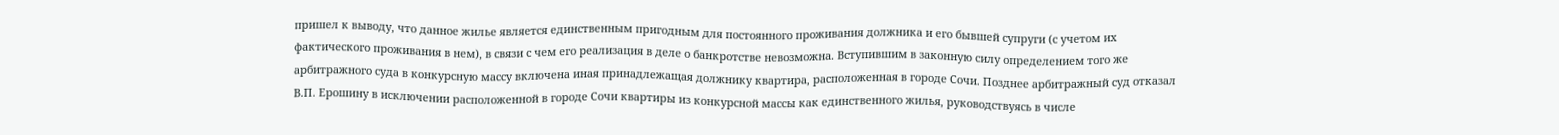пришел к выводу, что данное жилье является единственным пригодным для постоянного проживания должника и его бывшей супруги (с учетом их фактического проживания в нем), в связи с чем его реализация в деле о банкротстве невозможна. Вступившим в законную силу определением того же арбитражного суда в конкурсную массу включена иная принадлежащая должнику квартира, расположенная в городе Сочи. Позднее арбитражный суд отказал В.П. Ерошину в исключении расположенной в городе Сочи квартиры из конкурсной массы как единственного жилья, руководствуясь в числе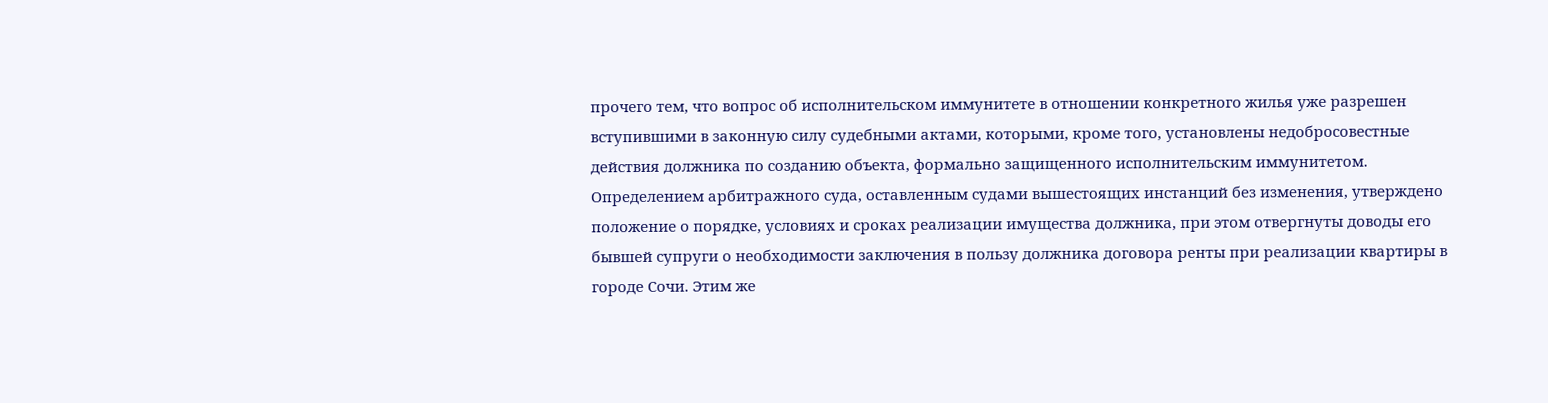прочего тем, что вопрос об исполнительском иммунитете в отношении конкретного жилья уже разрешен вступившими в законную силу судебными актами, которыми, кроме того, установлены недобросовестные действия должника по созданию объекта, формально защищенного исполнительским иммунитетом.
Определением арбитражного суда, оставленным судами вышестоящих инстанций без изменения, утверждено положение о порядке, условиях и сроках реализации имущества должника, при этом отвергнуты доводы его бывшей супруги о необходимости заключения в пользу должника договора ренты при реализации квартиры в городе Сочи. Этим же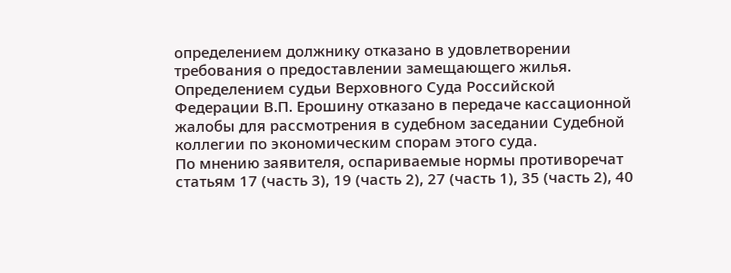определением должнику отказано в удовлетворении требования о предоставлении замещающего жилья. Определением судьи Верховного Суда Российской Федерации В.П. Ерошину отказано в передаче кассационной жалобы для рассмотрения в судебном заседании Судебной коллегии по экономическим спорам этого суда.
По мнению заявителя, оспариваемые нормы противоречат статьям 17 (часть 3), 19 (часть 2), 27 (часть 1), 35 (часть 2), 40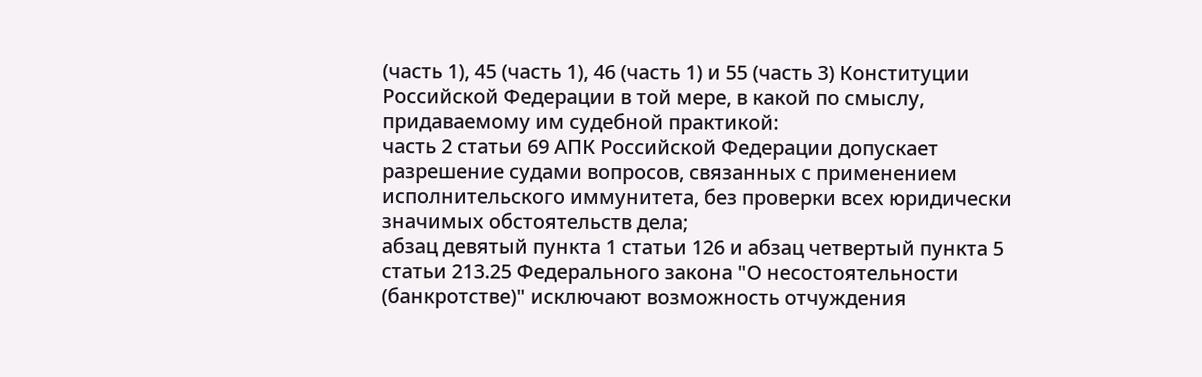(часть 1), 45 (часть 1), 46 (часть 1) и 55 (часть 3) Конституции Российской Федерации в той мере, в какой по смыслу, придаваемому им судебной практикой:
часть 2 статьи 69 АПК Российской Федерации допускает разрешение судами вопросов, связанных с применением исполнительского иммунитета, без проверки всех юридически значимых обстоятельств дела;
абзац девятый пункта 1 статьи 126 и абзац четвертый пункта 5 статьи 213.25 Федерального закона "О несостоятельности (банкротстве)" исключают возможность отчуждения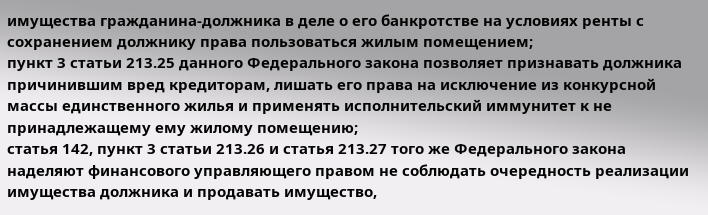имущества гражданина-должника в деле о его банкротстве на условиях ренты с сохранением должнику права пользоваться жилым помещением;
пункт 3 статьи 213.25 данного Федерального закона позволяет признавать должника причинившим вред кредиторам, лишать его права на исключение из конкурсной массы единственного жилья и применять исполнительский иммунитет к не принадлежащему ему жилому помещению;
статья 142, пункт 3 статьи 213.26 и статья 213.27 того же Федерального закона наделяют финансового управляющего правом не соблюдать очередность реализации имущества должника и продавать имущество,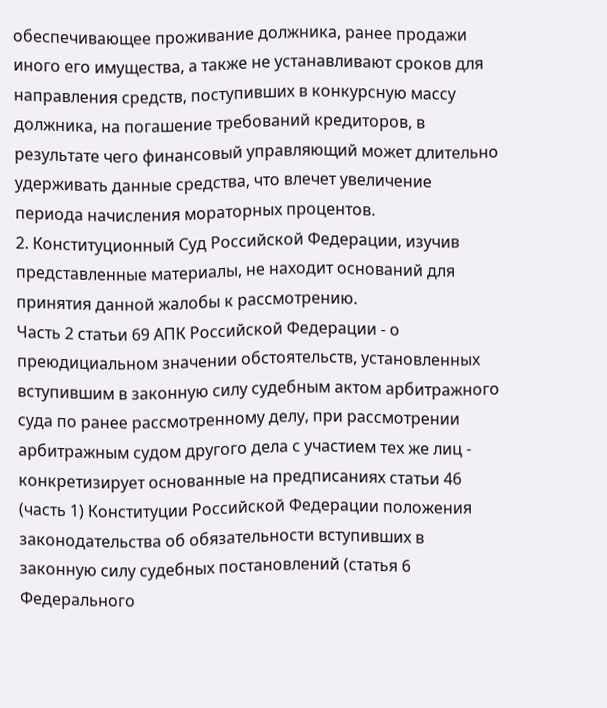обеспечивающее проживание должника, ранее продажи иного его имущества, а также не устанавливают сроков для направления средств, поступивших в конкурсную массу должника, на погашение требований кредиторов, в результате чего финансовый управляющий может длительно удерживать данные средства, что влечет увеличение периода начисления мораторных процентов.
2. Конституционный Суд Российской Федерации, изучив представленные материалы, не находит оснований для принятия данной жалобы к рассмотрению.
Часть 2 статьи 69 АПК Российской Федерации - о преюдициальном значении обстоятельств, установленных вступившим в законную силу судебным актом арбитражного суда по ранее рассмотренному делу, при рассмотрении арбитражным судом другого дела с участием тех же лиц - конкретизирует основанные на предписаниях статьи 46 (часть 1) Конституции Российской Федерации положения законодательства об обязательности вступивших в законную силу судебных постановлений (статья 6 Федерального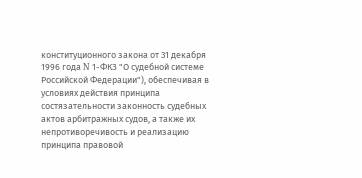конституционного закона от 31 декабря 1996 года N 1-ФКЗ "О судебной системе Российской Федерации"), обеспечивая в условиях действия принципа состязательности законность судебных актов арбитражных судов, а также их непротиворечивость и реализацию принципа правовой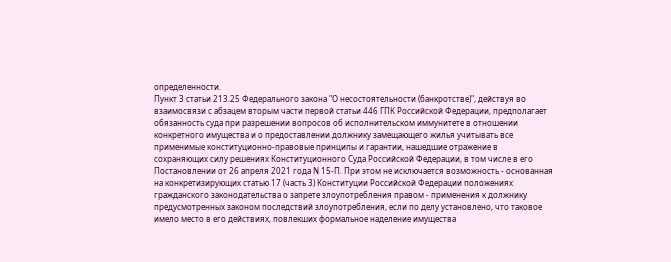определенности.
Пункт 3 статьи 213.25 Федерального закона "О несостоятельности (банкротстве)", действуя во взаимосвязи с абзацем вторым части первой статьи 446 ГПК Российской Федерации, предполагает обязанность суда при разрешении вопросов об исполнительском иммунитете в отношении конкретного имущества и о предоставлении должнику замещающего жилья учитывать все применимые конституционно-правовые принципы и гарантии, нашедшие отражение в сохраняющих силу решениях Конституционного Суда Российской Федерации, в том числе в его Постановлении от 26 апреля 2021 года N 15-П. При этом не исключается возможность - основанная на конкретизирующих статью 17 (часть 3) Конституции Российской Федерации положениях гражданского законодательства о запрете злоупотребления правом - применения к должнику предусмотренных законом последствий злоупотребления, если по делу установлено, что таковое имело место в его действиях, повлекших формальное наделение имущества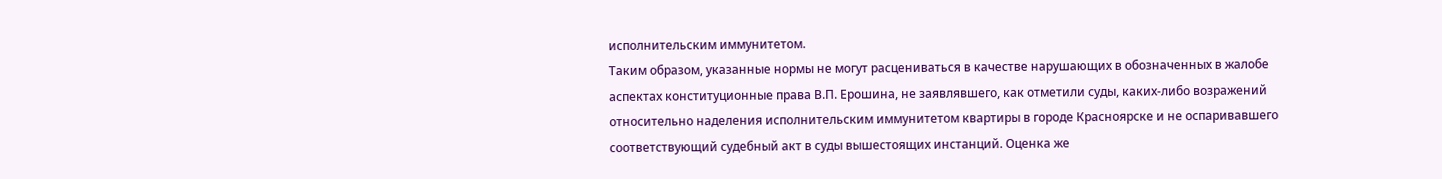исполнительским иммунитетом.
Таким образом, указанные нормы не могут расцениваться в качестве нарушающих в обозначенных в жалобе аспектах конституционные права В.П. Ерошина, не заявлявшего, как отметили суды, каких-либо возражений относительно наделения исполнительским иммунитетом квартиры в городе Красноярске и не оспаривавшего соответствующий судебный акт в суды вышестоящих инстанций. Оценка же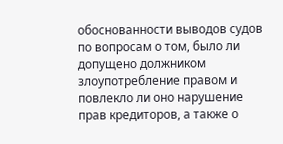обоснованности выводов судов по вопросам о том, было ли допущено должником злоупотребление правом и повлекло ли оно нарушение прав кредиторов, а также о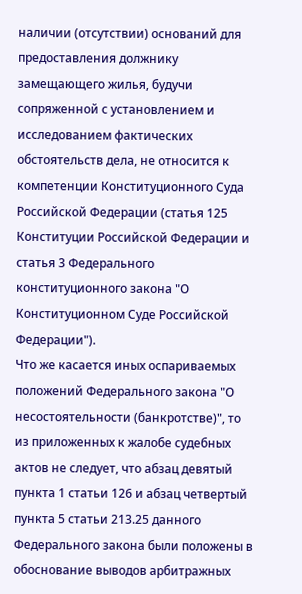наличии (отсутствии) оснований для предоставления должнику замещающего жилья, будучи сопряженной с установлением и исследованием фактических обстоятельств дела, не относится к компетенции Конституционного Суда Российской Федерации (статья 125 Конституции Российской Федерации и статья 3 Федерального конституционного закона "О Конституционном Суде Российской Федерации").
Что же касается иных оспариваемых положений Федерального закона "О несостоятельности (банкротстве)", то из приложенных к жалобе судебных актов не следует, что абзац девятый пункта 1 статьи 126 и абзац четвертый пункта 5 статьи 213.25 данного Федерального закона были положены в обоснование выводов арбитражных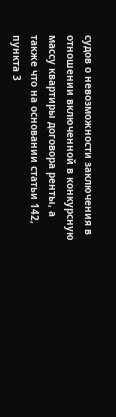судов о невозможности заключения в отношении включенной в конкурсную массу квартиры договора ренты, а также что на основании статьи 142, пункта 3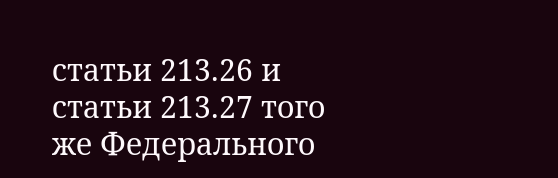статьи 213.26 и статьи 213.27 того же Федерального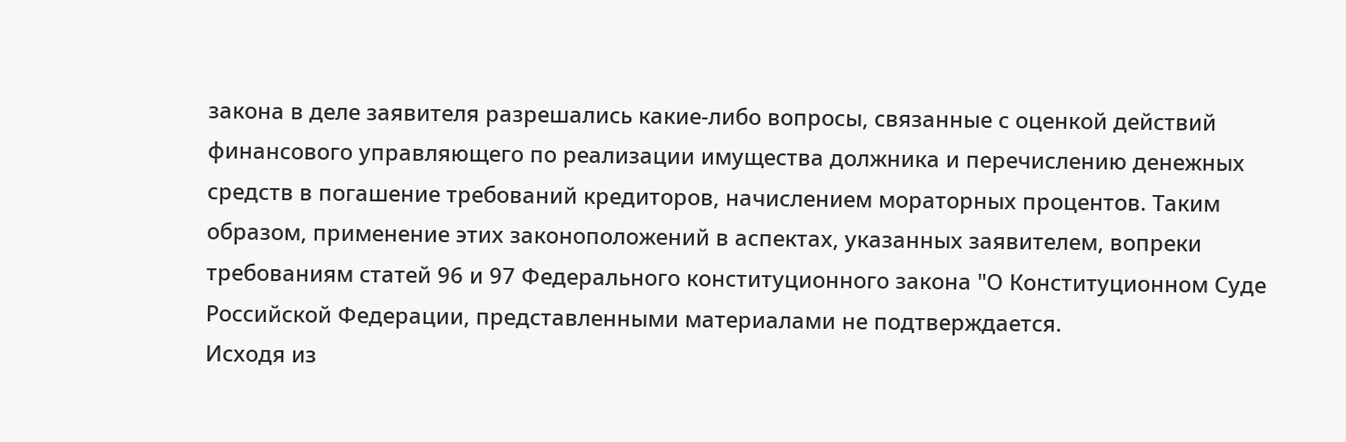закона в деле заявителя разрешались какие-либо вопросы, связанные с оценкой действий финансового управляющего по реализации имущества должника и перечислению денежных средств в погашение требований кредиторов, начислением мораторных процентов. Таким образом, применение этих законоположений в аспектах, указанных заявителем, вопреки требованиям статей 96 и 97 Федерального конституционного закона "О Конституционном Суде Российской Федерации, представленными материалами не подтверждается.
Исходя из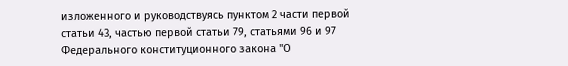изложенного и руководствуясь пунктом 2 части первой статьи 43, частью первой статьи 79, статьями 96 и 97 Федерального конституционного закона "О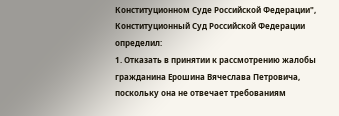Конституционном Суде Российской Федерации", Конституционный Суд Российской Федерации
определил:
1. Отказать в принятии к рассмотрению жалобы гражданина Ерошина Вячеслава Петровича, поскольку она не отвечает требованиям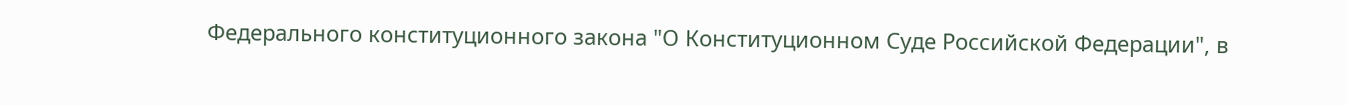Федерального конституционного закона "О Конституционном Суде Российской Федерации", в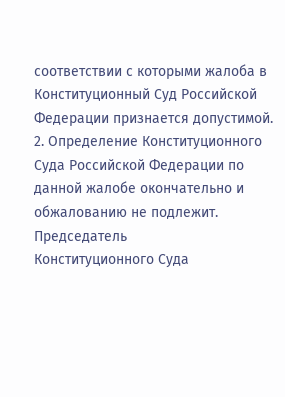соответствии с которыми жалоба в Конституционный Суд Российской Федерации признается допустимой.
2. Определение Конституционного Суда Российской Федерации по данной жалобе окончательно и обжалованию не подлежит.
Председатель
Конституционного Суда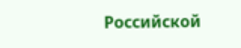Российской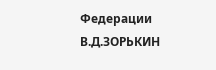Федерации
В.Д.ЗОРЬКИН